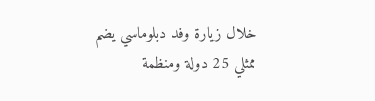خلال زيارة وفد دبلوماسي يضم ممثلي 25 دولة ومنظمة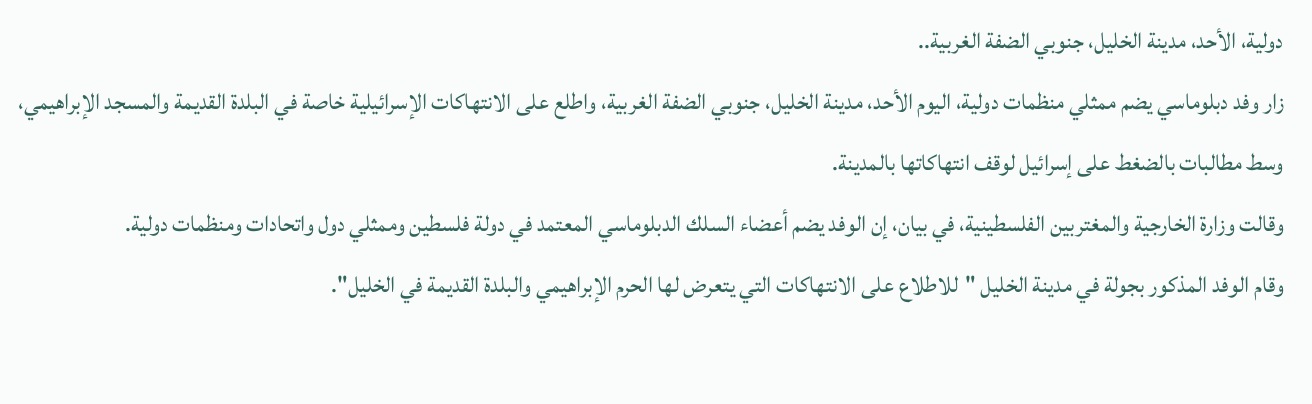دولية، الأحد، مدينة الخليل، جنوبي الضفة الغربية..
زار وفد دبلوماسي يضم ممثلي منظمات دولية، اليوم الأحد، مدينة الخليل، جنوبي الضفة الغربية، واطلع على الانتهاكات الإسرائيلية خاصة في البلدة القديمة والمسجد الإبراهيمي، وسط مطالبات بالضغط على إسرائيل لوقف انتهاكاتها بالمدينة.
وقالت وزارة الخارجية والمغتربين الفلسطينية، في بيان، إن الوفد يضم أعضاء السلك الدبلوماسي المعتمد في دولة فلسطين وممثلي دول واتحادات ومنظمات دولية.
وقام الوفد المذكور بجولة في مدينة الخليل "للاطلاع على الانتهاكات التي يتعرض لها الحرم الإبراهيمي والبلدة القديمة في الخليل".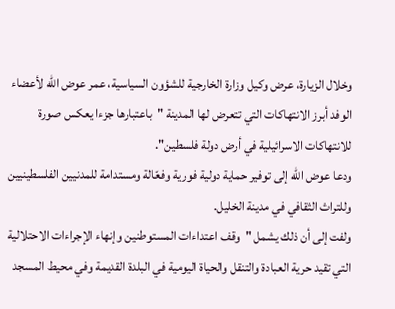وخلال الزيارة، عرض وكيل وزارة الخارجية للشؤون السياسية، عمر عوض الله لأعضاء الوفد أبرز الانتهاكات التي تتعرض لها المدينة "باعتبارها جزءا يعكس صورة للانتهاكات الاسرائيلية في أرض دولة فلسطين".
ودعا عوض الله إلى توفير حماية دولية فورية وفعّالة ومستدامة للمدنيين الفلسطينيين وللتراث الثقافي في مدينة الخليل.
ولفت إلى أن ذلك يشمل "وقف اعتداءات المستوطنين وإنهاء الإجراءات الاحتلالية التي تقيد حرية العبادة والتنقل والحياة اليومية في البلدة القديمة وفي محيط المسجد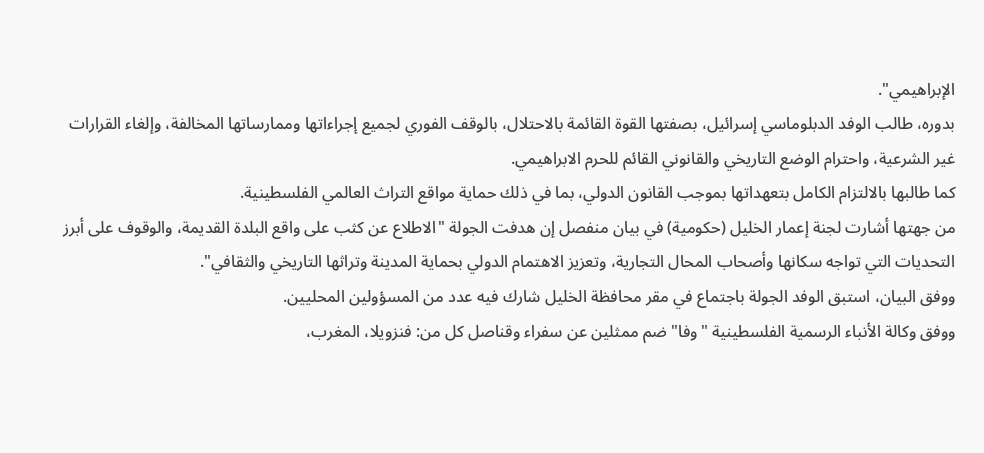الإبراهيمي".
بدوره، طالب الوفد الدبلوماسي إسرائيل، بصفتها القوة القائمة بالاحتلال، بالوقف الفوري لجميع إجراءاتها وممارساتها المخالفة، وإلغاء القرارات غير الشرعية، واحترام الوضع التاريخي والقانوني القائم للحرم الابراهيمي.
كما طالبها بالالتزام الكامل بتعهداتها بموجب القانون الدولي، بما في ذلك حماية مواقع التراث العالمي الفلسطينية.
من جهتها أشارت لجنة إعمار الخليل (حكومية) في بيان منفصل إن هدفت الجولة "الاطلاع عن كثب على واقع البلدة القديمة، والوقوف على أبرز التحديات التي تواجه سكانها وأصحاب المحال التجارية، وتعزيز الاهتمام الدولي بحماية المدينة وتراثها التاريخي والثقافي".
ووفق البيان، استبق الوفد الجولة باجتماع في مقر محافظة الخليل شارك فيه عدد من المسؤولين المحليين.
ووفق وكالة الأنباء الرسمية الفلسطينية "وفا" ضم ممثلين عن سفراء وقناصل كل من: فنزويلا، المغرب،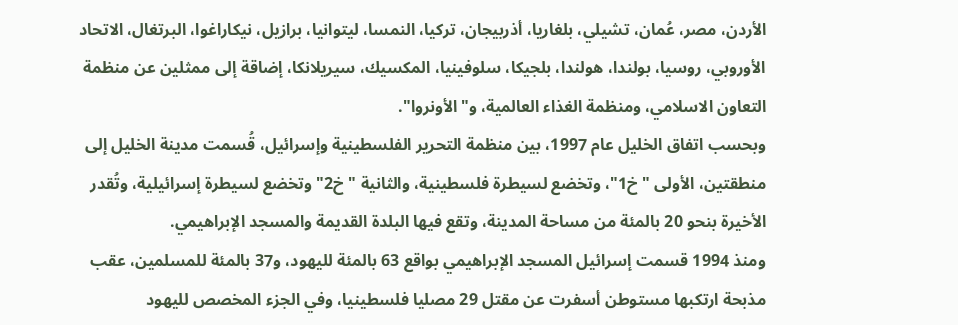الأردن، مصر، عُمان، تشيلي، بلغاريا، أذربيجان، تركيا، النمسا، ليتوانيا، برازيل، نيكاراغوا، البرتغال، الاتحاد الأوروبي، روسيا، بولندا، هولندا، بلجيكا، سلوفينيا، المكسيك، سيريلانكا، إضاقة إلى ممثلين عن منظمة التعاون الاسلامي، ومنظمة الغذاء العالمية، و"الأونروا".
وبحسب اتفاق الخليل عام 1997، بين منظمة التحرير الفلسطينية وإسرائيل، قُسمت مدينة الخليل إلى منطقتين، الأولى "خ1"، وتخضع لسيطرة فلسطينية، والثانية "خ2" وتخضع لسيطرة إسرائيلية، وتُقدر الأخيرة بنحو 20 بالمئة من مساحة المدينة، وتقع فيها البلدة القديمة والمسجد الإبراهيمي.
ومنذ 1994 قسمت إسرائيل المسجد الإبراهيمي بواقع 63 بالمئة لليهود، و37 بالمئة للمسلمين، عقب مذبحة ارتكبها مستوطن أسفرت عن مقتل 29 مصليا فلسطينيا، وفي الجزء المخصص لليهود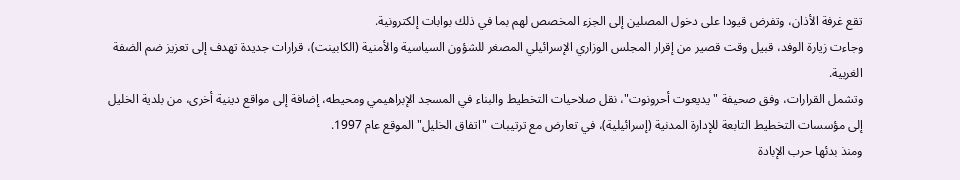تقع غرفة الأذان، وتفرض قيودا على دخول المصلين إلى الجزء المخصص لهم بما في ذلك بوابات إلكترونية.
وجاءت زيارة الوفد، قبيل وقت قصير من إقرار المجلس الوزاري الإسرائيلي المصغر للشؤون السياسية والأمنية (الكابينت)، قرارات جديدة تهدف إلى تعزيز ضم الضفة الغربية.
وتشمل القرارات، وفق صحيفة "يديعوت أحرونوت"، نقل صلاحيات التخطيط والبناء في المسجد الإبراهيمي ومحيطه، إضافة إلى مواقع دينية أخرى، من بلدية الخليل إلى مؤسسات التخطيط التابعة للإدارة المدنية (إسرائيلية)، في تعارض مع ترتيبات "اتفاق الخليل" الموقع عام 1997.
ومنذ بدئها حرب الإبادة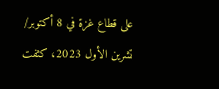على قطاع غزة في 8 أكتوبر/ تشرين الأول 2023، كثفت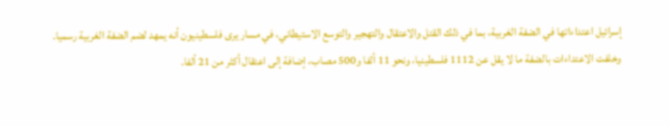إسرائيل اعتداءاتها في الضفة الغربية، بما في ذلك القتل والاعتقال والتهجير والتوسع الاستيطاني، في مسار يرى فلسطينيون أنه يمهد لضم الضفة الغربية رسميا.
وخلفت الاعتداءات بالضفة ما لا يقل عن 1112 فلسطينيا، ونحو 11 ألفا و500 مصاب، إضافة إلى اعتقال أكثر من 21 ألفا.